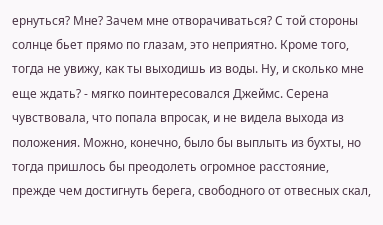ернуться? Мне? Зачем мне отворачиваться? С той стороны солнце бьет прямо по глазам, это неприятно. Кроме того, тогда не увижу, как ты выходишь из воды. Ну, и сколько мне еще ждать? - мягко поинтересовался Джеймс. Серена чувствовала, что попала впросак, и не видела выхода из положения. Можно, конечно, было бы выплыть из бухты, но тогда пришлось бы преодолеть огромное расстояние, прежде чем достигнуть берега, свободного от отвесных скал,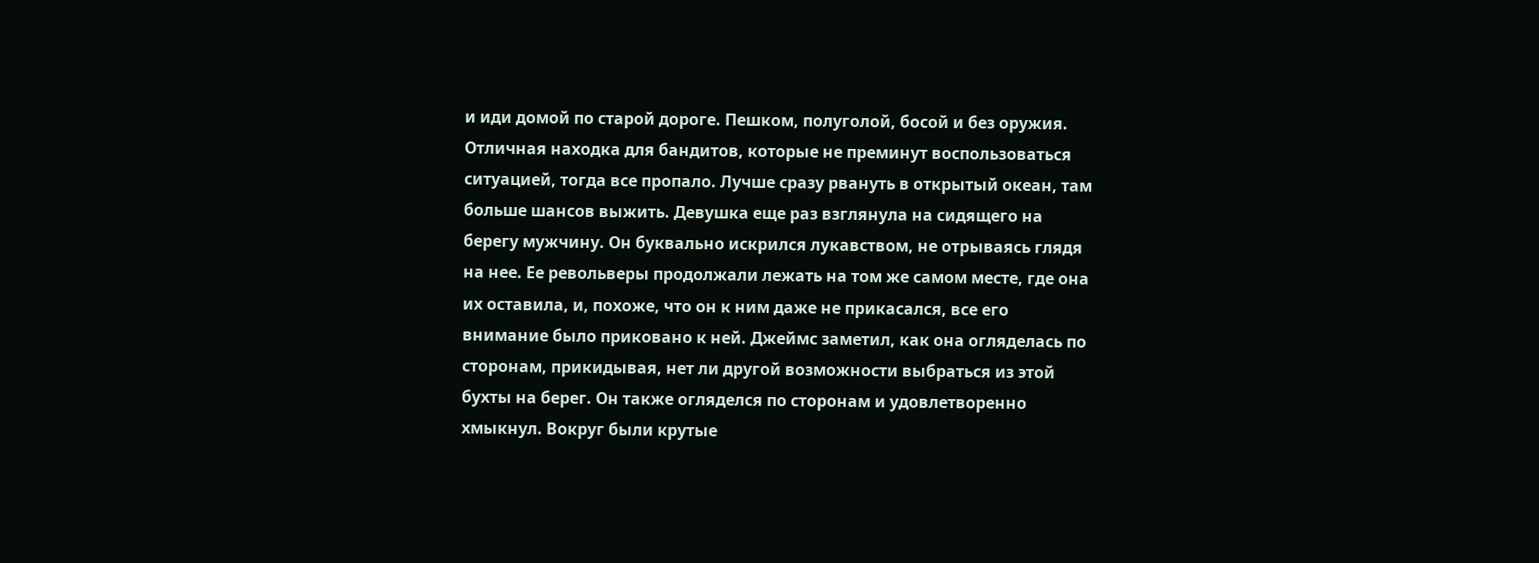и иди домой по старой дороге. Пешком, полуголой, босой и без оружия. Отличная находка для бандитов, которые не преминут воспользоваться ситуацией, тогда все пропало. Лучше сразу рвануть в открытый океан, там больше шансов выжить. Девушка еще раз взглянула на сидящего на берегу мужчину. Он буквально искрился лукавством, не отрываясь глядя на нее. Ее револьверы продолжали лежать на том же самом месте, где она их оставила, и, похоже, что он к ним даже не прикасался, все его внимание было приковано к ней. Джеймс заметил, как она огляделась по сторонам, прикидывая, нет ли другой возможности выбраться из этой бухты на берег. Он также огляделся по сторонам и удовлетворенно хмыкнул. Вокруг были крутые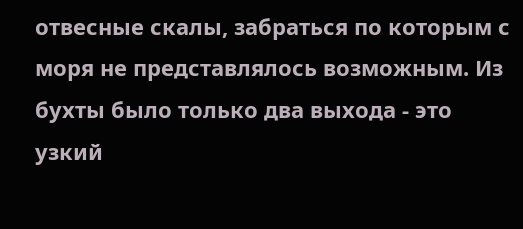отвесные скалы, забраться по которым с моря не представлялось возможным. Из бухты было только два выхода - это узкий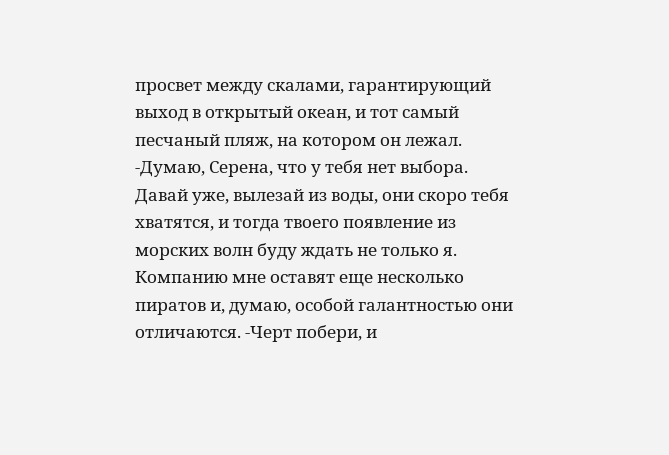просвет между скалами, гарантирующий выход в открытый океан, и тот самый песчаный пляж, на котором он лежал. -Думаю, Серена, что у тебя нет выбора. Давай уже, вылезай из воды, они скоро тебя хватятся, и тогда твоего появление из морских волн буду ждать не только я. Компанию мне оставят еще несколько пиратов и, думаю, особой галантностью они отличаются. -Черт побери, и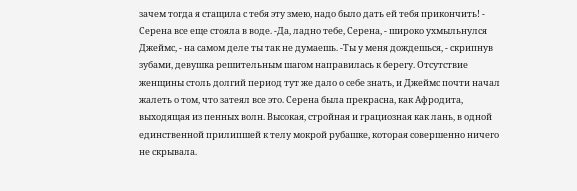зачем тогда я стащила с тебя эту змею, надо было дать ей тебя прикончить! - Серена все еще стояла в воде. -Да, ладно тебе, Серена, - широко ухмыльнулся Джеймс, - на самом деле ты так не думаешь. -Ты у меня дождешься, - скрипнув зубами, девушка решительным шагом направилась к берегу. Отсутствие женщины столь долгий период тут же дало о себе знать, и Джеймс почти начал жалеть о том, что затеял все это. Серена была прекрасна, как Афродита, выходящая из пенных волн. Высокая, стройная и грациозная как лань, в одной единственной прилипшей к телу мокрой рубашке, которая совершенно ничего не скрывала.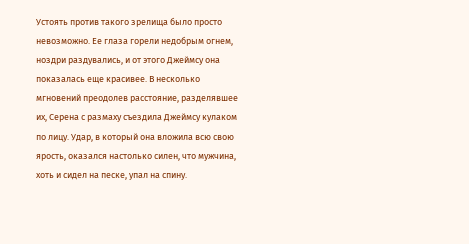Устоять против такого зрелища было просто невозможно. Ее глаза горели недобрым огнем, ноздри раздувались, и от этого Джеймсу она показалась еще красивее. В несколько мгновений преодолев расстояние, разделявшее их, Серена с размаху съездила Джеймсу кулаком по лицу. Удар, в который она вложила всю свою ярость, оказался настолько силен, что мужчина, хоть и сидел на песке, упал на спину.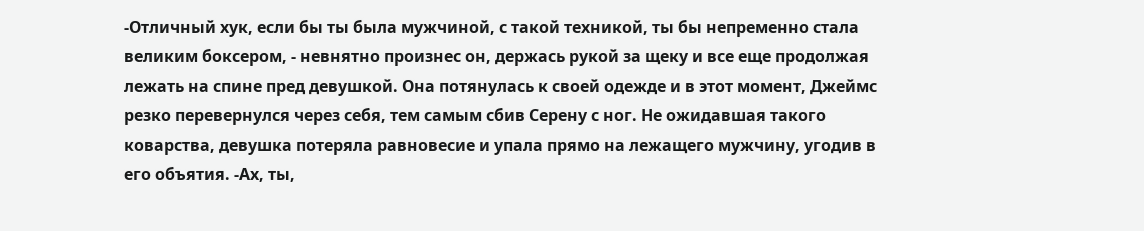-Отличный хук, если бы ты была мужчиной, с такой техникой, ты бы непременно стала великим боксером, - невнятно произнес он, держась рукой за щеку и все еще продолжая лежать на спине пред девушкой. Она потянулась к своей одежде и в этот момент, Джеймс резко перевернулся через себя, тем самым сбив Серену с ног. Не ожидавшая такого коварства, девушка потеряла равновесие и упала прямо на лежащего мужчину, угодив в его объятия. -Ах, ты,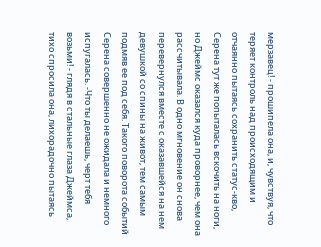мерзавец! - прошипела она, и, чувствуя, что теряет контроль над происходящим и отчаянно пытаясь сохранить статус-кво, Серена тут же попыталась вскочить на ноги, но Джеймс оказался куда проворнее, чем она рассчитывала. В одно мгновение он снова перевернулся вместе с оказавшейся на нем девушкой со спины на живот, тем самым подмяв ее под себя. Такого поворота событий Серена совершенно не ожидала и немного испугалась. -Что ты делаешь, черт тебя возьми! - глядя в стальные глаза Джеймса, тихо спросила она, лихорадочно пытаясь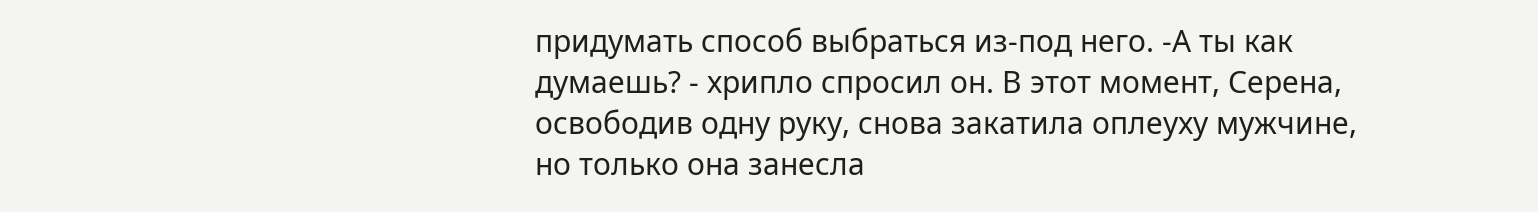придумать способ выбраться из-под него. -А ты как думаешь? - хрипло спросил он. В этот момент, Серена, освободив одну руку, снова закатила оплеуху мужчине, но только она занесла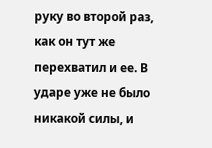руку во второй раз, как он тут же перехватил и ее. В ударе уже не было никакой силы, и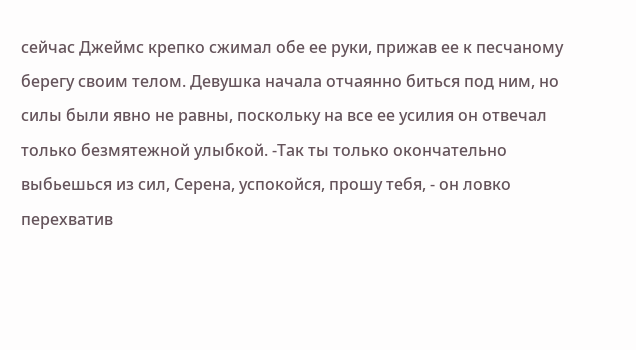сейчас Джеймс крепко сжимал обе ее руки, прижав ее к песчаному берегу своим телом. Девушка начала отчаянно биться под ним, но силы были явно не равны, поскольку на все ее усилия он отвечал только безмятежной улыбкой. -Так ты только окончательно выбьешься из сил, Серена, успокойся, прошу тебя, - он ловко перехватив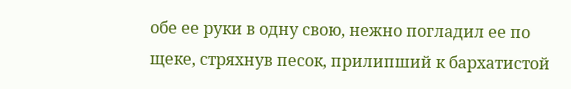обе ее руки в одну свою, нежно погладил ее по щеке, стряхнув песок, прилипший к бархатистой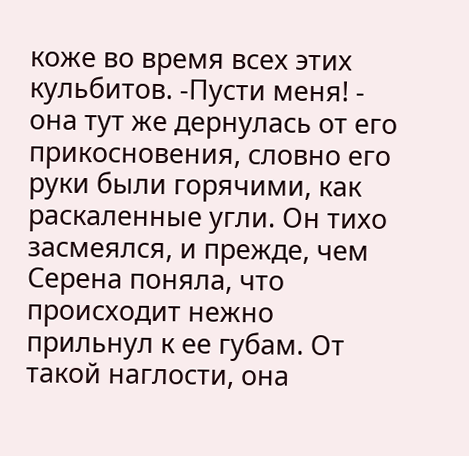коже во время всех этих кульбитов. -Пусти меня! - она тут же дернулась от его прикосновения, словно его руки были горячими, как раскаленные угли. Он тихо засмеялся, и прежде, чем Серена поняла, что происходит нежно прильнул к ее губам. От такой наглости, она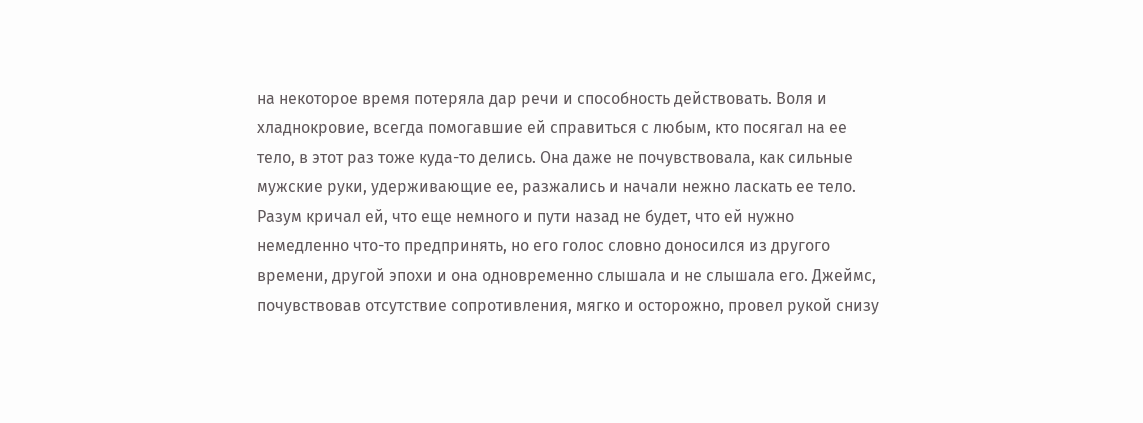на некоторое время потеряла дар речи и способность действовать. Воля и хладнокровие, всегда помогавшие ей справиться с любым, кто посягал на ее тело, в этот раз тоже куда-то делись. Она даже не почувствовала, как сильные мужские руки, удерживающие ее, разжались и начали нежно ласкать ее тело. Разум кричал ей, что еще немного и пути назад не будет, что ей нужно немедленно что-то предпринять, но его голос словно доносился из другого времени, другой эпохи и она одновременно слышала и не слышала его. Джеймс, почувствовав отсутствие сопротивления, мягко и осторожно, провел рукой снизу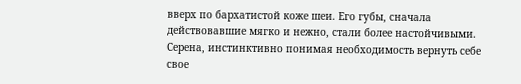вверх по бархатистой коже шеи. Его губы, сначала действовавшие мягко и нежно, стали более настойчивыми. Серена, инстинктивно понимая необходимость вернуть себе свое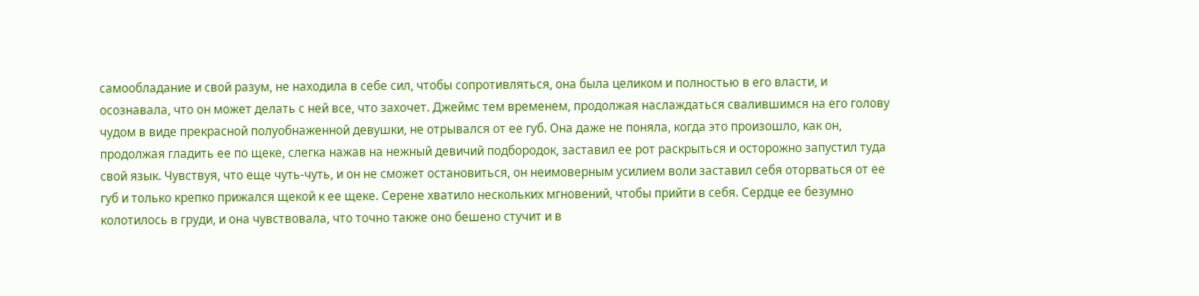самообладание и свой разум, не находила в себе сил, чтобы сопротивляться, она была целиком и полностью в его власти, и осознавала, что он может делать с ней все, что захочет. Джеймс тем временем, продолжая наслаждаться свалившимся на его голову чудом в виде прекрасной полуобнаженной девушки, не отрывался от ее губ. Она даже не поняла, когда это произошло, как он, продолжая гладить ее по щеке, слегка нажав на нежный девичий подбородок, заставил ее рот раскрыться и осторожно запустил туда свой язык. Чувствуя, что еще чуть-чуть, и он не сможет остановиться, он неимоверным усилием воли заставил себя оторваться от ее губ и только крепко прижался щекой к ее щеке. Серене хватило нескольких мгновений, чтобы прийти в себя. Сердце ее безумно колотилось в груди, и она чувствовала, что точно также оно бешено стучит и в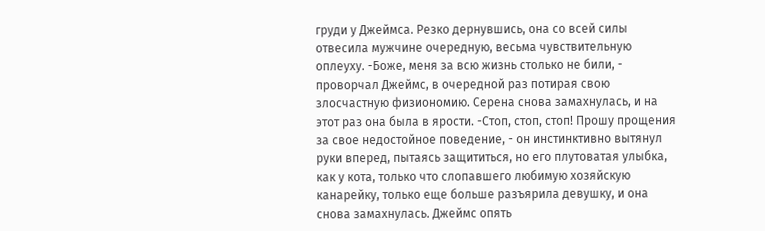груди у Джеймса. Резко дернувшись, она со всей силы отвесила мужчине очередную, весьма чувствительную оплеуху. -Боже, меня за всю жизнь столько не били, - проворчал Джеймс, в очередной раз потирая свою злосчастную физиономию. Серена снова замахнулась, и на этот раз она была в ярости. -Стоп, стоп, стоп! Прошу прощения за свое недостойное поведение, - он инстинктивно вытянул руки вперед, пытаясь защититься, но его плутоватая улыбка, как у кота, только что слопавшего любимую хозяйскую канарейку, только еще больше разъярила девушку, и она снова замахнулась. Джеймс опять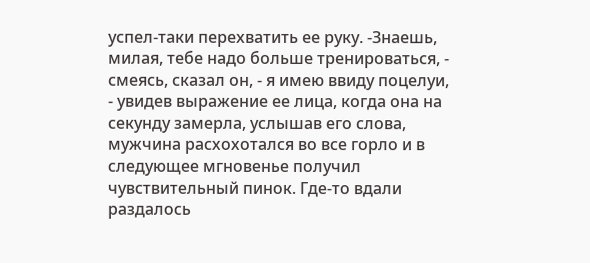успел-таки перехватить ее руку. -Знаешь, милая, тебе надо больше тренироваться, - смеясь, сказал он, - я имею ввиду поцелуи, - увидев выражение ее лица, когда она на секунду замерла, услышав его слова, мужчина расхохотался во все горло и в следующее мгновенье получил чувствительный пинок. Где-то вдали раздалось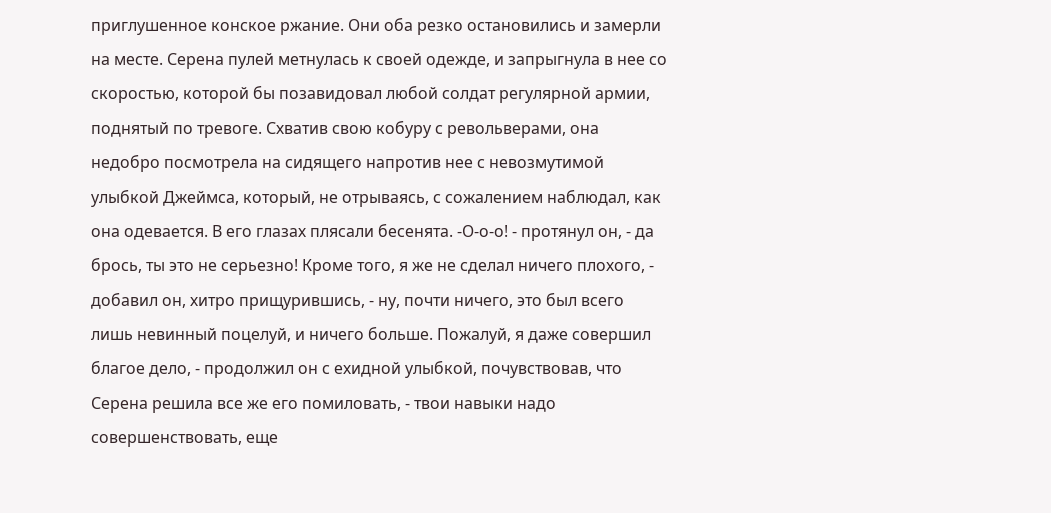приглушенное конское ржание. Они оба резко остановились и замерли на месте. Серена пулей метнулась к своей одежде, и запрыгнула в нее со скоростью, которой бы позавидовал любой солдат регулярной армии, поднятый по тревоге. Схватив свою кобуру с револьверами, она недобро посмотрела на сидящего напротив нее с невозмутимой улыбкой Джеймса, который, не отрываясь, с сожалением наблюдал, как она одевается. В его глазах плясали бесенята. -О-о-о! - протянул он, - да брось, ты это не серьезно! Кроме того, я же не сделал ничего плохого, - добавил он, хитро прищурившись, - ну, почти ничего, это был всего лишь невинный поцелуй, и ничего больше. Пожалуй, я даже совершил благое дело, - продолжил он с ехидной улыбкой, почувствовав, что Серена решила все же его помиловать, - твои навыки надо совершенствовать, еще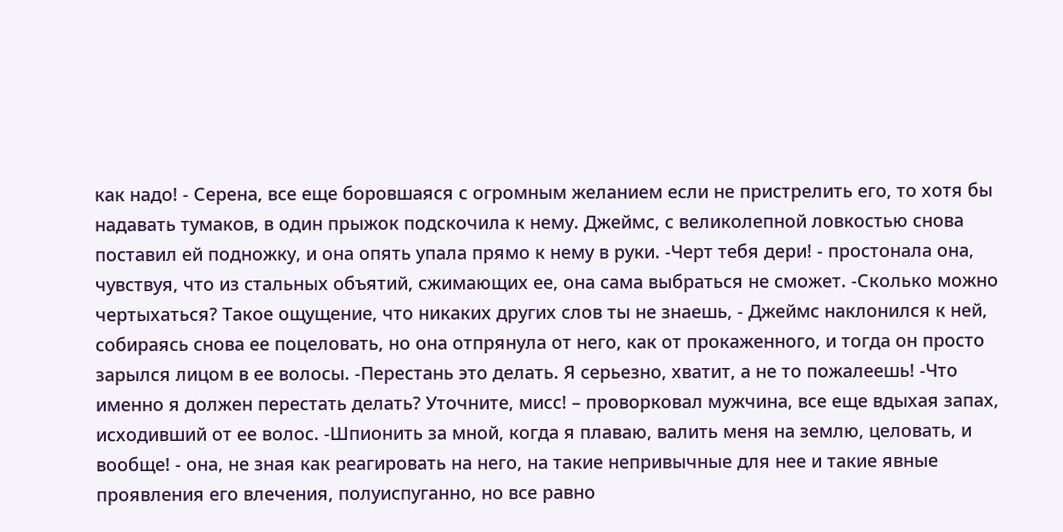как надо! - Серена, все еще боровшаяся с огромным желанием если не пристрелить его, то хотя бы надавать тумаков, в один прыжок подскочила к нему. Джеймс, с великолепной ловкостью снова поставил ей подножку, и она опять упала прямо к нему в руки. -Черт тебя дери! - простонала она, чувствуя, что из стальных объятий, сжимающих ее, она сама выбраться не сможет. -Сколько можно чертыхаться? Такое ощущение, что никаких других слов ты не знаешь, - Джеймс наклонился к ней, собираясь снова ее поцеловать, но она отпрянула от него, как от прокаженного, и тогда он просто зарылся лицом в ее волосы. -Перестань это делать. Я серьезно, хватит, а не то пожалеешь! -Что именно я должен перестать делать? Уточните, мисс! – проворковал мужчина, все еще вдыхая запах, исходивший от ее волос. -Шпионить за мной, когда я плаваю, валить меня на землю, целовать, и вообще! - она, не зная как реагировать на него, на такие непривычные для нее и такие явные проявления его влечения, полуиспуганно, но все равно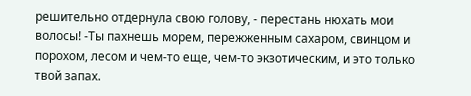решительно отдернула свою голову, - перестань нюхать мои волосы! -Ты пахнешь морем, пережженным сахаром, свинцом и порохом, лесом и чем-то еще, чем-то экзотическим, и это только твой запах.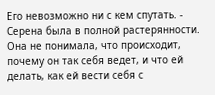Его невозможно ни с кем спутать. - Серена была в полной растерянности. Она не понимала, что происходит, почему он так себя ведет, и что ей делать, как ей вести себя с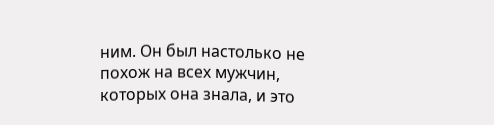ним. Он был настолько не похож на всех мужчин, которых она знала, и это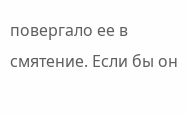повергало ее в смятение. Если бы он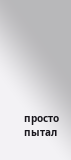просто пытал